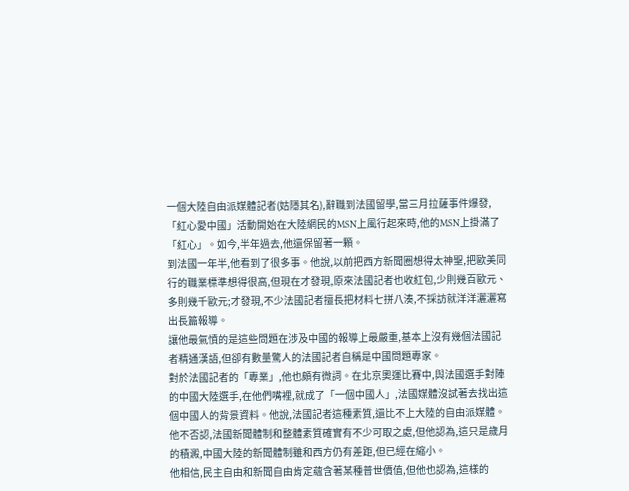一個大陸自由派媒體記者(姑隱其名),辭職到法國留學,當三月拉薩事件爆發,「紅心愛中國」活動開始在大陸網民的MSN上風行起來時,他的MSN上掛滿了「紅心」。如今,半年過去,他還保留著一顆。
到法國一年半,他看到了很多事。他說,以前把西方新聞圈想得太神聖,把歐美同行的職業標準想得很高,但現在才發現,原來法國記者也收紅包,少則幾百歐元、多則幾千歐元;才發現,不少法國記者擅長把材料七拼八湊,不採訪就洋洋灑灑寫出長篇報導。
讓他最氣憤的是這些問題在涉及中國的報導上最嚴重,基本上沒有幾個法國記者精通漢語,但卻有數量驚人的法國記者自稱是中國問題專家。
對於法國記者的「專業」,他也頗有微詞。在北京奧運比賽中,與法國選手對陣的中國大陸選手,在他們嘴裡,就成了「一個中國人」,法國媒體沒試著去找出這個中國人的背景資料。他說,法國記者這種素質,還比不上大陸的自由派媒體。
他不否認,法國新聞體制和整體素質確實有不少可取之處,但他認為,這只是歲月的積澱,中國大陸的新聞體制雖和西方仍有差距,但已經在縮小。
他相信,民主自由和新聞自由肯定蘊含著某種普世價值,但他也認為,這樣的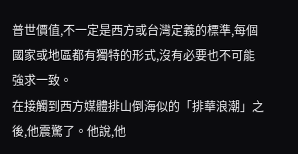普世價值,不一定是西方或台灣定義的標準,每個國家或地區都有獨特的形式,沒有必要也不可能強求一致。
在接觸到西方媒體排山倒海似的「排華浪潮」之後,他震驚了。他說,他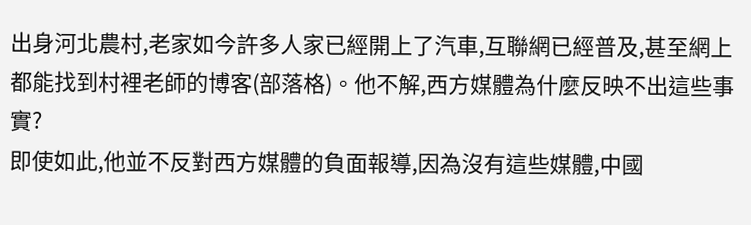出身河北農村,老家如今許多人家已經開上了汽車,互聯網已經普及,甚至網上都能找到村裡老師的博客(部落格)。他不解,西方媒體為什麼反映不出這些事實?
即使如此,他並不反對西方媒體的負面報導,因為沒有這些媒體,中國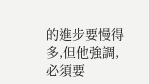的進步要慢得多,但他強調,必須要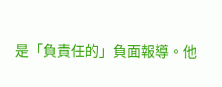是「負責任的」負面報導。他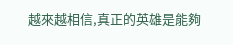越來越相信,真正的英雄是能夠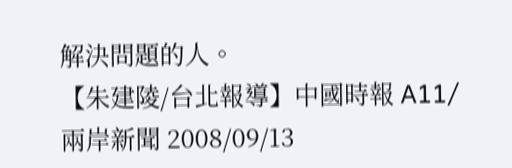解決問題的人。
【朱建陵/台北報導】中國時報 A11/兩岸新聞 2008/09/13